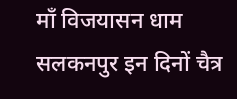माँ विजयासन धाम सलकनपुर इन दिनों चैत्र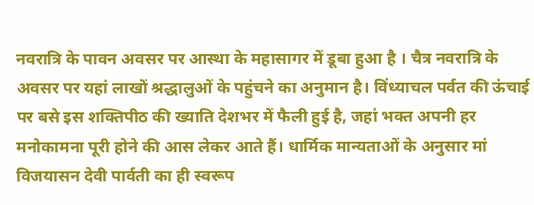नवरात्रि के पावन अवसर पर आस्था के महासागर में डूबा हुआ है । चैत्र नवरात्रि के अवसर पर यहां लाखों श्रद्धालुओं के पहुंचने का अनुमान है। विंध्याचल पर्वत की ऊंचाई पर बसे इस शक्तिपीठ की ख्याति देशभर में फैली हुई है, जहां भक्त अपनी हर मनोकामना पूरी होने की आस लेकर आते हैं। धार्मिक मान्यताओं के अनुसार मां विजयासन देवी पार्वती का ही स्वरूप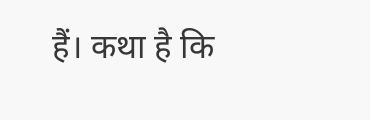हैं। कथा है कि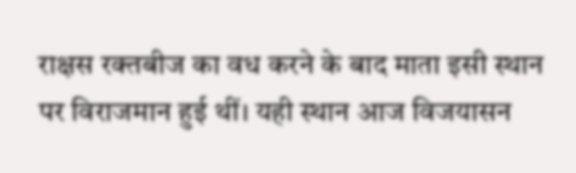राक्षस रक्तबीज का वध करने के बाद माता इसी स्थान पर विराजमान हुई थीं। यही स्थान आज विजयासन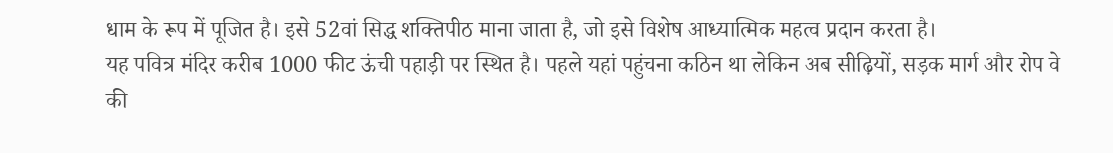धाम के रूप में पूजित है। इसे 52वां सिद्ध शक्तिपीठ माना जाता है, जो इसे विशेष आध्यात्मिक महत्व प्रदान करता है।
यह पवित्र मंदिर करीब 1000 फीट ऊंची पहाड़ी पर स्थित है। पहले यहां पहुंचना कठिन था लेकिन अब सीढ़ियों, सड़क मार्ग और रोप वे की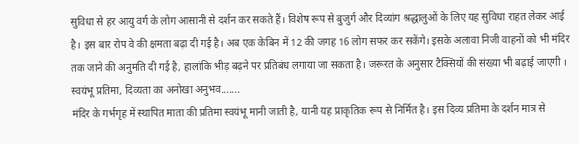सुविधा से हर आयु वर्ग के लोग आसानी से दर्शन कर सकते हैं। विशेष रूप से बुजुर्ग और दिव्यांग श्रद्धालुओं के लिए यह सुविधा राहत लेकर आई है। इस बार रोप वे की क्षमता बढ़ा दी गई है। अब एक केबिन में 12 की जगह 16 लोग सफर कर सकेंगे। इसके अलावा निजी वाहनों को भी मंदिर तक जाने की अनुमति दी गई है, हालांकि भीड़ बढ़ने पर प्रतिबंध लगाया जा सकता है। जरूरत के अनुसार टैक्सियों की संख्या भी बढ़ाई जाएगी ।
स्वयंभू प्रतिमा, दिव्यता का अनोखा अनुभव.......
मंदिर के गर्भगृह में स्थापित माता की प्रतिमा स्वयंभू मानी जाती है, यानी यह प्राकृतिक रूप से निर्मित है। इस दिव्य प्रतिमा के दर्शन मात्र से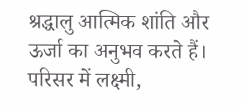श्रद्धालु आत्मिक शांति और ऊर्जा का अनुभव करते हैं। परिसर में लक्ष्मी,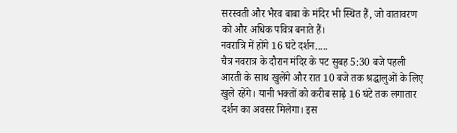सरस्वती और भैरव बाबा के मंदिर भी स्थित हैं, जो वातावरण को और अधिक पवित्र बनाते हैं।
नवरात्रि में होंगे 16 घंटे दर्शन.....
चैत्र नवरात्र के दौरान मंदिर के पट सुबह 5:30 बजे पहली आरती के साथ खुलेंगे और रात 10 बजे तक श्रद्धालुओं के लिए खुले रहेंगे। यानी भक्तों को करीब साढ़े 16 घंटे तक लगातार दर्शन का अवसर मिलेगा। इस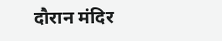दौरान मंदिर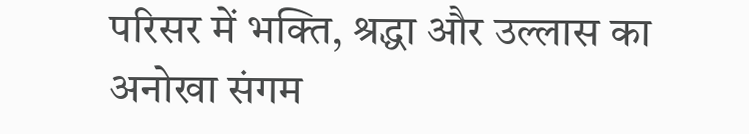परिसर में भक्ति, श्रद्धा और उल्लास का अनोखा संगम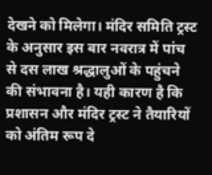देखने को मिलेगा। मंदिर समिति ट्रस्ट के अनुसार इस बार नवरात्र में पांच से दस लाख श्रद्धालुओं के पहुंचने की संभावना है। यही कारण है कि प्रशासन और मंदिर ट्रस्ट ने तैयारियों को अंतिम रूप दे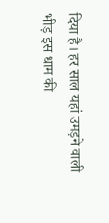दिया है। हर साल यहां उमड़ने वाली भीड़ इस धाम की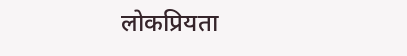लोकप्रियता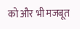को और भी मजबूत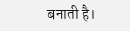बनाती है।